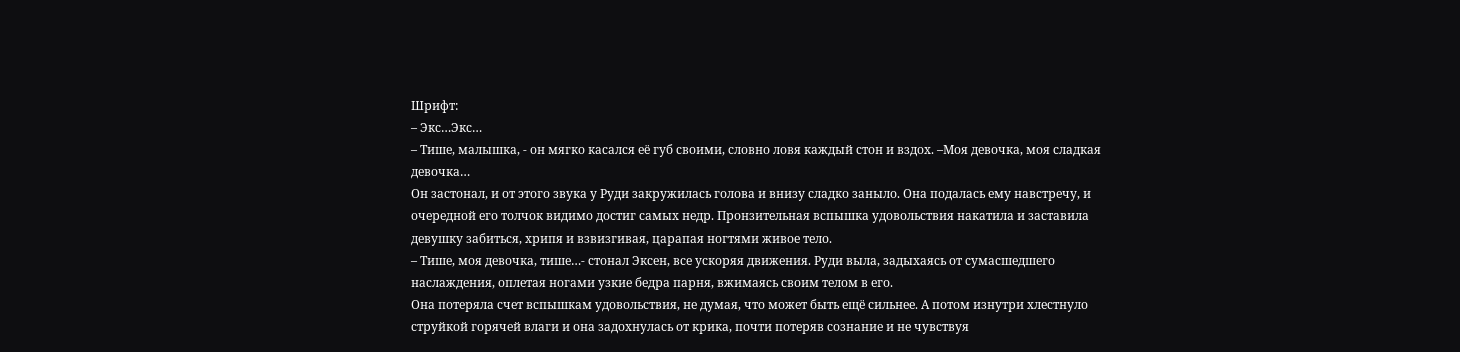Шрифт:
– Экс…Экс…
– Тише, малышка, - он мягко касался её губ своими, словно ловя каждый стон и вздох. –Моя девочка, моя сладкая девочка…
Он застонал, и от этого звука у Руди закружилась голова и внизу сладко заныло. Она подалась ему навстречу, и очередной его толчок видимо достиг самых недр. Пронзительная вспышка удовольствия накатила и заставила девушку забиться, хрипя и взвизгивая, царапая ногтями живое тело.
– Тише, моя девочка, тише…- стонал Эксен, все ускоряя движения. Руди выла, задыхаясь от сумасшедшего наслаждения, оплетая ногами узкие бедра парня, вжимаясь своим телом в его.
Она потеряла счет вспышкам удовольствия, не думая, что может быть ещё сильнее. А потом изнутри хлестнуло струйкой горячей влаги и она задохнулась от крика, почти потеряв сознание и не чувствуя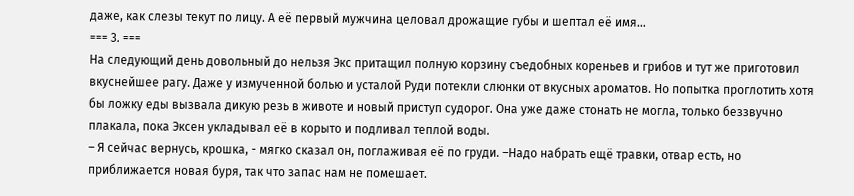даже, как слезы текут по лицу. А её первый мужчина целовал дрожащие губы и шептал её имя…
=== 3. ===
На следующий день довольный до нельзя Экс притащил полную корзину съедобных кореньев и грибов и тут же приготовил вкуснейшее рагу. Даже у измученной болью и усталой Руди потекли слюнки от вкусных ароматов. Но попытка проглотить хотя бы ложку еды вызвала дикую резь в животе и новый приступ судорог. Она уже даже стонать не могла, только беззвучно плакала, пока Эксен укладывал её в корыто и подливал теплой воды.
– Я сейчас вернусь, крошка, - мягко сказал он, поглаживая её по груди. –Надо набрать ещё травки, отвар есть, но приближается новая буря, так что запас нам не помешает.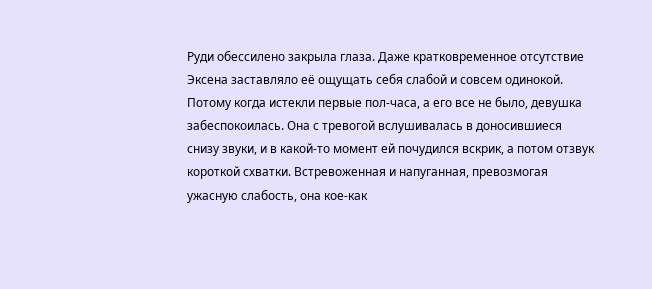Руди обессилено закрыла глаза. Даже кратковременное отсутствие Эксена заставляло её ощущать себя слабой и совсем одинокой. Потому когда истекли первые пол-часа, а его все не было, девушка забеспокоилась. Она с тревогой вслушивалась в доносившиеся снизу звуки, и в какой-то момент ей почудился вскрик, а потом отзвук короткой схватки. Встревоженная и напуганная, превозмогая ужасную слабость, она кое-как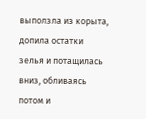выползла из корыта, допила остатки зелья и потащилась вниз, обливаясь потом и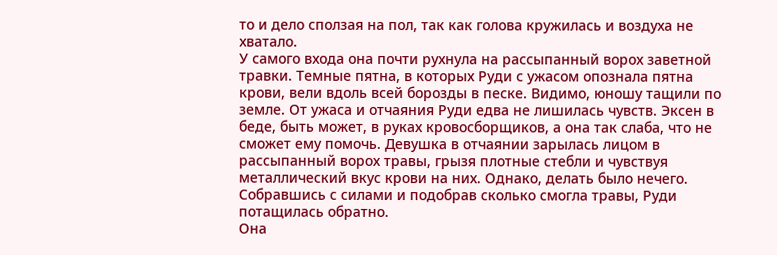то и дело сползая на пол, так как голова кружилась и воздуха не хватало.
У самого входа она почти рухнула на рассыпанный ворох заветной травки. Темные пятна, в которых Руди с ужасом опознала пятна крови, вели вдоль всей борозды в песке. Видимо, юношу тащили по земле. От ужаса и отчаяния Руди едва не лишилась чувств. Эксен в беде, быть может, в руках кровосборщиков, а она так слаба, что не сможет ему помочь. Девушка в отчаянии зарылась лицом в рассыпанный ворох травы, грызя плотные стебли и чувствуя металлический вкус крови на них. Однако, делать было нечего. Собравшись с силами и подобрав сколько смогла травы, Руди потащилась обратно.
Она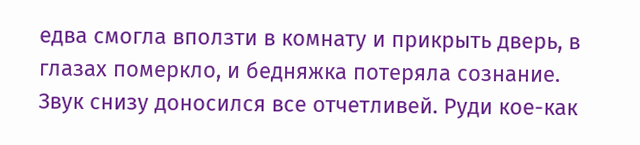едва смогла вползти в комнату и прикрыть дверь, в глазах померкло, и бедняжка потеряла сознание.
Звук снизу доносился все отчетливей. Руди кое-как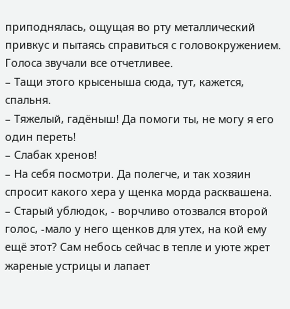приподнялась, ощущая во рту металлический привкус и пытаясь справиться с головокружением. Голоса звучали все отчетливее.
– Тащи этого крысеныша сюда, тут, кажется, спальня.
– Тяжелый, гадёныш! Да помоги ты, не могу я его один переть!
– Слабак хренов!
– На себя посмотри. Да полегче, и так хозяин спросит какого хера у щенка морда расквашена.
– Старый ублюдок, - ворчливо отозвался второй голос, -мало у него щенков для утех, на кой ему ещё этот? Сам небось сейчас в тепле и уюте жрет жареные устрицы и лапает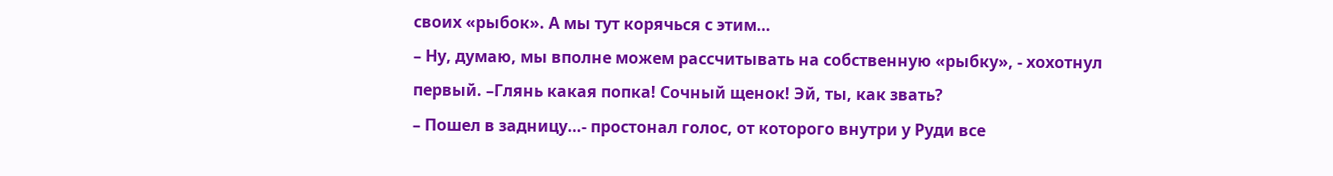своих «рыбок». А мы тут корячься с этим…
– Ну, думаю, мы вполне можем рассчитывать на собственную «рыбку», - хохотнул первый. –Глянь какая попка! Сочный щенок! Эй, ты, как звать?
– Пошел в задницу…- простонал голос, от которого внутри у Руди все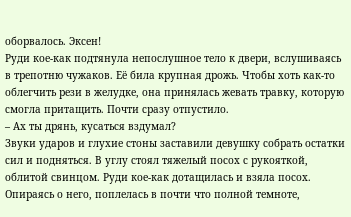оборвалось. Эксен!
Руди кое-как подтянула непослушное тело к двери, вслушиваясь в трепотню чужаков. Её била крупная дрожь. Чтобы хоть как-то облегчить рези в желудке, она принялась жевать травку, которую смогла притащить. Почти сразу отпустило.
– Ах ты дрянь, кусаться вздумал?
Звуки ударов и глухие стоны заставили девушку собрать остатки сил и подняться. В углу стоял тяжелый посох с рукояткой, облитой свинцом. Руди кое-как дотащилась и взяла посох. Опираясь о него, поплелась в почти что полной темноте,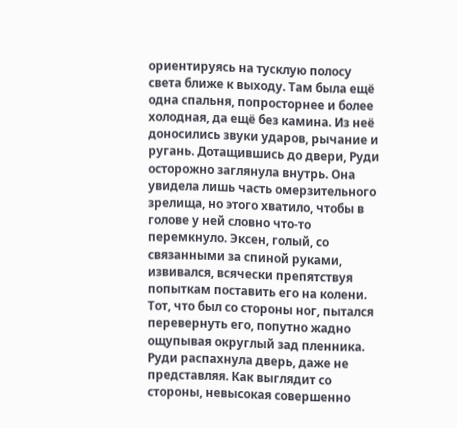ориентируясь на тусклую полосу света ближе к выходу. Там была ещё одна спальня, попросторнее и более холодная, да ещё без камина. Из неё доносились звуки ударов, рычание и ругань. Дотащившись до двери, Руди осторожно заглянула внутрь. Она увидела лишь часть омерзительного зрелища, но этого хватило, чтобы в голове у ней словно что-то перемкнуло. Эксен, голый, со связанными за спиной руками, извивался, всячески препятствуя попыткам поставить его на колени. Тот, что был со стороны ног, пытался перевернуть его, попутно жадно ощупывая округлый зад пленника.
Руди распахнула дверь, даже не представляя. Как выглядит со стороны, невысокая совершенно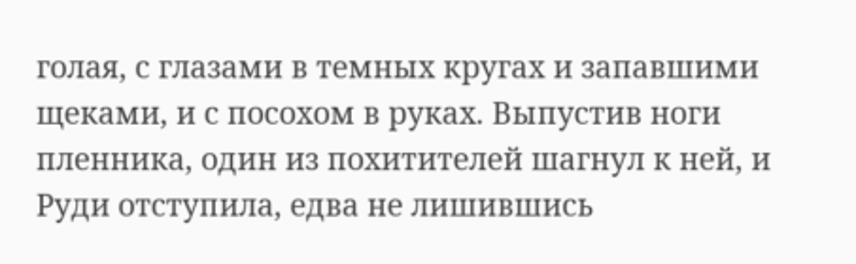голая, с глазами в темных кругах и запавшими щеками, и с посохом в руках. Выпустив ноги пленника, один из похитителей шагнул к ней, и Руди отступила, едва не лишившись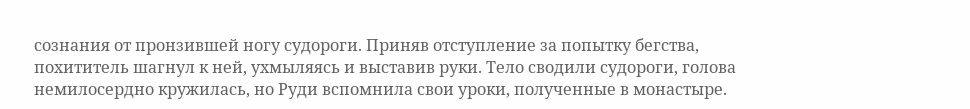сознания от пронзившей ногу судороги. Приняв отступление за попытку бегства, похититель шагнул к ней, ухмыляясь и выставив руки. Тело сводили судороги, голова немилосердно кружилась, но Руди вспомнила свои уроки, полученные в монастыре.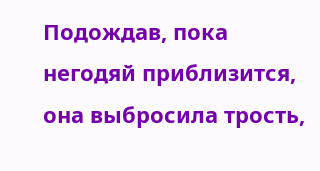Подождав, пока негодяй приблизится, она выбросила трость,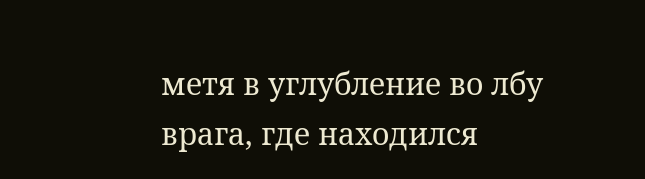метя в углубление во лбу врага, где находился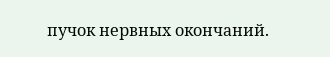пучок нервных окончаний.